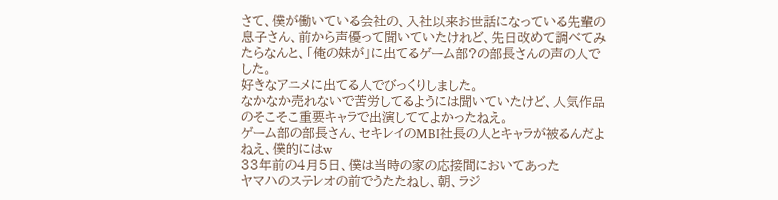さて、僕が働いている会社の、入社以来お世話になっている先輩の息子さん、前から声優って聞いていたけれど、先日改めて調べてみたらなんと、「俺の妹が」に出てるゲーム部?の部長さんの声の人でした。
好きなアニメに出てる人でびっくりしました。
なかなか売れないで苦労してるようには聞いていたけど、人気作品のそこそこ重要キャラで出演しててよかったねえ。
ゲーム部の部長さん、セキレイのMBI社長の人とキャラが被るんだよねえ、僕的にはw
33年前の4月5日、僕は当時の家の応接間においてあった
ヤマハのステレオの前でうたたねし、朝、ラジ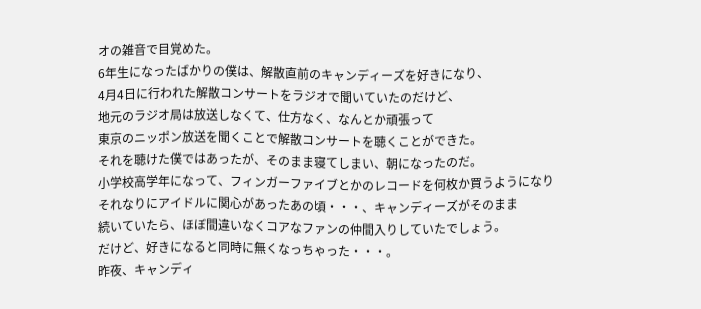オの雑音で目覚めた。
6年生になったばかりの僕は、解散直前のキャンディーズを好きになり、
4月4日に行われた解散コンサートをラジオで聞いていたのだけど、
地元のラジオ局は放送しなくて、仕方なく、なんとか頑張って
東京のニッポン放送を聞くことで解散コンサートを聴くことができた。
それを聴けた僕ではあったが、そのまま寝てしまい、朝になったのだ。
小学校高学年になって、フィンガーファイブとかのレコードを何枚か買うようになり
それなりにアイドルに関心があったあの頃・・・、キャンディーズがそのまま
続いていたら、ほぼ間違いなくコアなファンの仲間入りしていたでしょう。
だけど、好きになると同時に無くなっちゃった・・・。
昨夜、キャンディ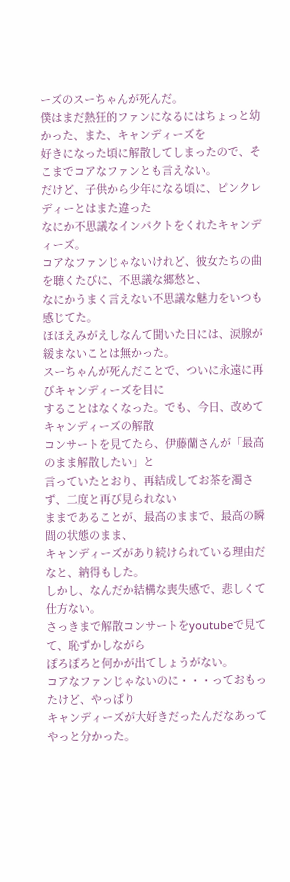ーズのスーちゃんが死んだ。
僕はまだ熱狂的ファンになるにはちょっと幼かった、また、キャンディーズを
好きになった頃に解散してしまったので、そこまでコアなファンとも言えない。
だけど、子供から少年になる頃に、ピンクレディーとはまた違った
なにか不思議なインパクトをくれたキャンディーズ。
コアなファンじゃないけれど、彼女たちの曲を聴くたびに、不思議な郷愁と、
なにかうまく言えない不思議な魅力をいつも感じてた。
ほほえみがえしなんて聞いた日には、涙腺が緩まないことは無かった。
スーちゃんが死んだことで、ついに永遠に再びキャンディーズを目に
することはなくなった。でも、今日、改めてキャンディーズの解散
コンサートを見てたら、伊藤蘭さんが「最高のまま解散したい」と
言っていたとおり、再結成してお茶を濁さず、二度と再び見られない
ままであることが、最高のままで、最高の瞬間の状態のまま、
キャンディーズがあり続けられている理由だなと、納得もした。
しかし、なんだか結構な喪失感で、悲しくて仕方ない。
さっきまで解散コンサートをyoutubeで見てて、恥ずかしながら
ぽろぽろと何かが出てしょうがない。
コアなファンじゃないのに・・・っておもったけど、やっぱり
キャンディーズが大好きだったんだなあってやっと分かった。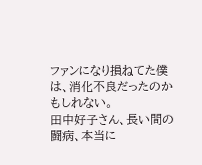ファンになり損ねてた僕は、消化不良だったのかもしれない。
田中好子さん、長い間の闘病、本当に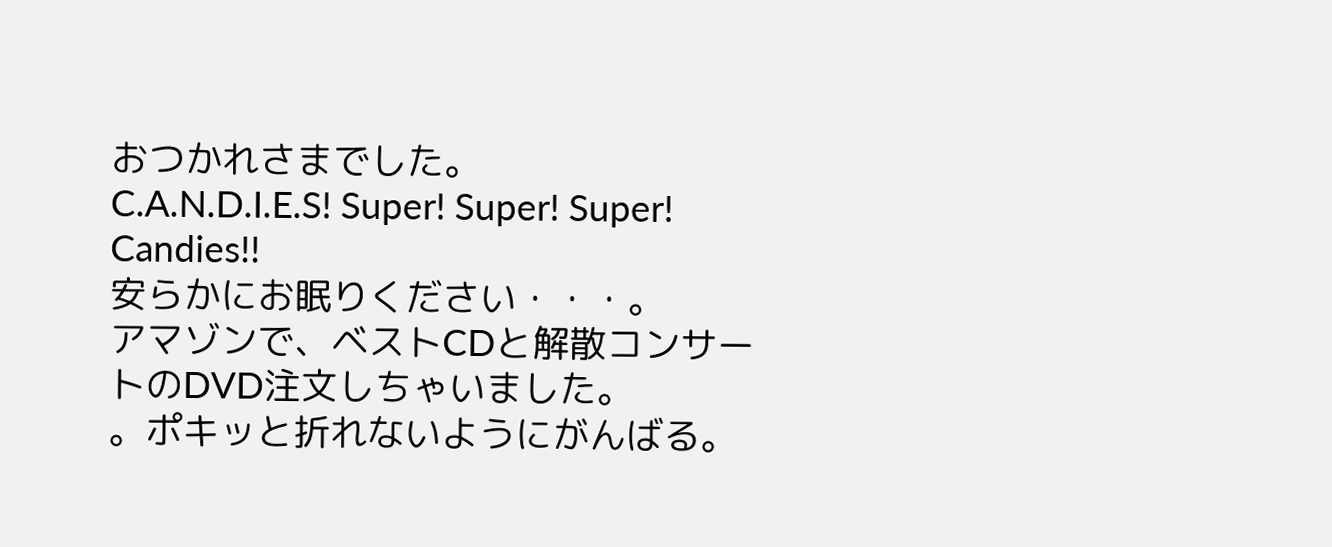おつかれさまでした。
C.A.N.D.I.E.S! Super! Super! Super! Candies!!
安らかにお眠りください・・・。
アマゾンで、ベストCDと解散コンサートのDVD注文しちゃいました。
。ポキッと折れないようにがんばる。